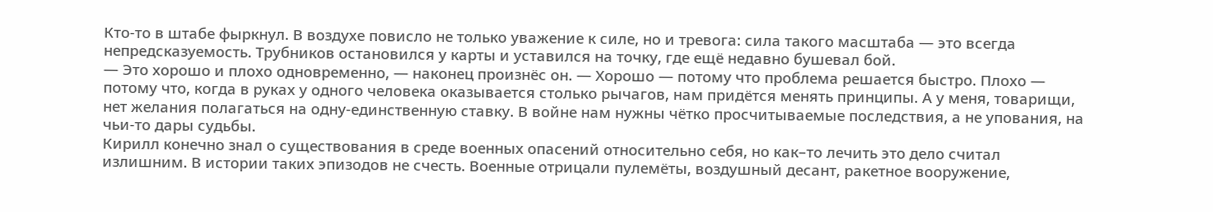Кто‑то в штабе фыркнул. В воздухе повисло не только уважение к силе, но и тревога: сила такого масштаба — это всегда непредсказуемость. Трубников остановился у карты и уставился на точку, где ещё недавно бушевал бой.
— Это хорошо и плохо одновременно, — наконец произнёс он. — Хорошо — потому что проблема решается быстро. Плохо — потому что, когда в руках у одного человека оказывается столько рычагов, нам придётся менять принципы. А у меня, товарищи, нет желания полагаться на одну‑единственную ставку. В войне нам нужны чётко просчитываемые последствия, а не упования, на чьи‑то дары судьбы.
Кирилл конечно знал о существования в среде военных опасений относительно себя, но как–то лечить это дело считал излишним. В истории таких эпизодов не счесть. Военные отрицали пулемёты, воздушный десант, ракетное вооружение,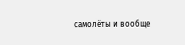самолёты и вообще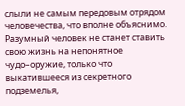слыли не самым передовым отрядом человечества, что вполне объяснимо. Разумный человек не станет ставить свою жизнь на непонятное чудо–оружие, только что выкатившееся из секретного подземелья,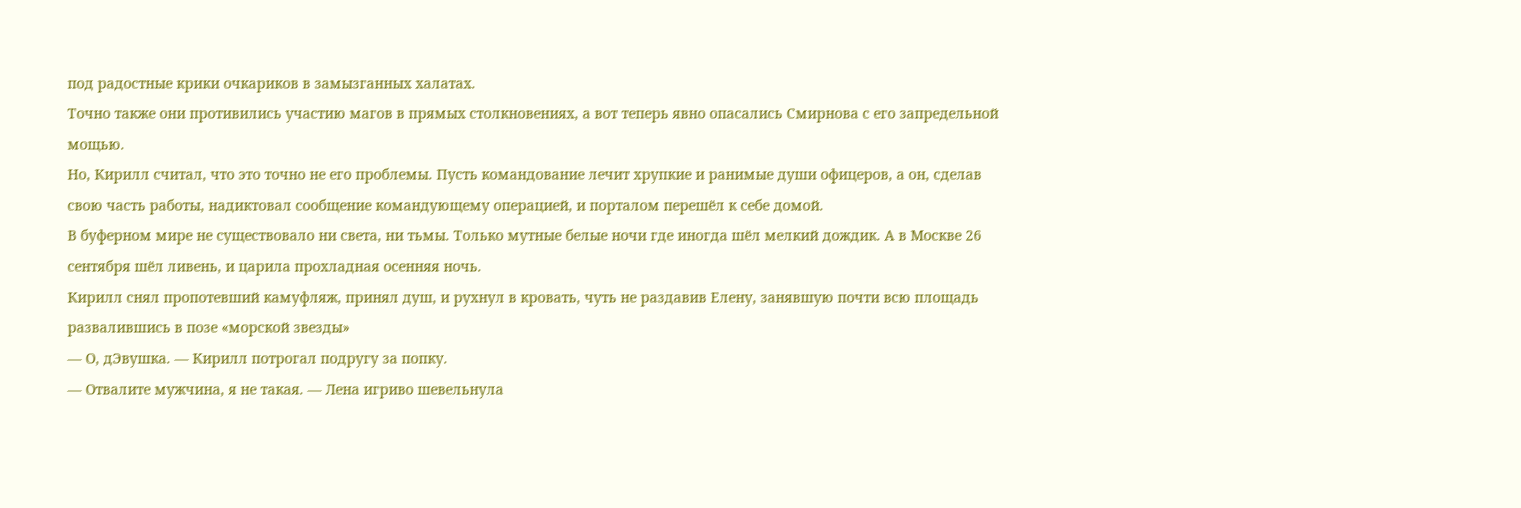под радостные крики очкариков в замызганных халатах.
Точно также они противились участию магов в прямых столкновениях, а вот теперь явно опасались Смирнова с его запредельной мощью.
Но, Кирилл считал, что это точно не его проблемы. Пусть командование лечит хрупкие и ранимые души офицеров, а он, сделав свою часть работы, надиктовал сообщение командующему операцией, и порталом перешёл к себе домой.
В буферном мире не существовало ни света, ни тьмы. Только мутные белые ночи где иногда шёл мелкий дождик. А в Москве 26 сентября шёл ливень, и царила прохладная осенняя ночь.
Кирилл снял пропотевший камуфляж, принял душ, и рухнул в кровать, чуть не раздавив Елену, занявшую почти всю площадь развалившись в позе «морской звезды»
— О, дЭвушка. — Кирилл потрогал подругу за попку.
— Отвалите мужчина, я не такая. — Лена игриво шевельнула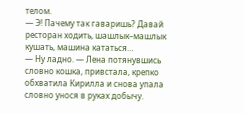телом.
— Э! Пачему так гаваришь? Давай ресторан ходить, шашлык–машлык кушать, машина кататься…
— Ну ладно. — Лена потянувшись словно кошка, привстала, крепко обхватила Кирилла и снова упала словно унося в руках добычу.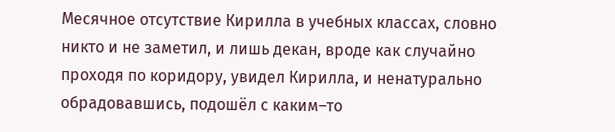Месячное отсутствие Кирилла в учебных классах, словно никто и не заметил, и лишь декан, вроде как случайно проходя по коридору, увидел Кирилла, и ненатурально обрадовавшись, подошёл с каким–то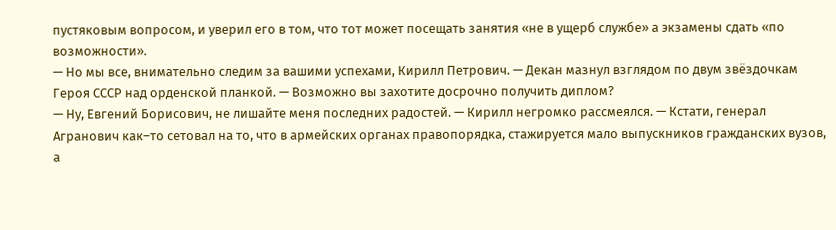пустяковым вопросом, и уверил его в том, что тот может посещать занятия «не в ущерб службе» а экзамены сдать «по возможности».
— Но мы все, внимательно следим за вашими успехами, Кирилл Петрович. — Декан мазнул взглядом по двум звёздочкам Героя СССР над орденской планкой. — Возможно вы захотите досрочно получить диплом?
— Ну, Евгений Борисович, не лишайте меня последних радостей. — Кирилл негромко рассмеялся. — Кстати, генерал Агранович как–то сетовал на то, что в армейских органах правопорядка, стажируется мало выпускников гражданских вузов, а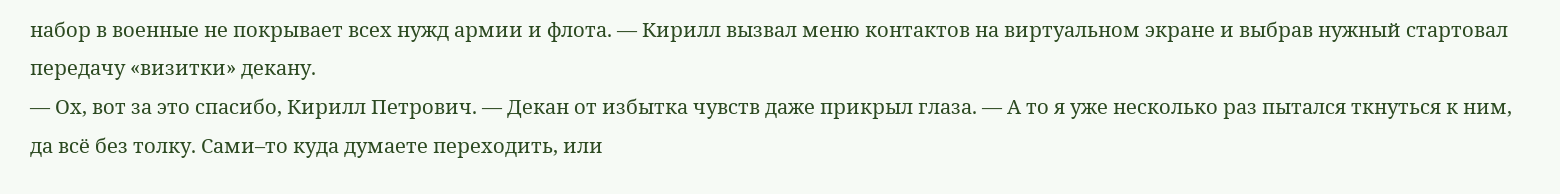набор в военные не покрывает всех нужд армии и флота. — Кирилл вызвал меню контактов на виртуальном экране и выбрав нужный стартовал передачу «визитки» декану.
— Ох, вот за это спасибо, Кирилл Петрович. — Декан от избытка чувств даже прикрыл глаза. — А то я уже несколько раз пытался ткнуться к ним, да всё без толку. Сами–то куда думаете переходить, или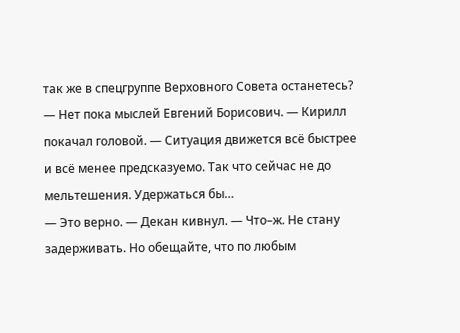так же в спецгруппе Верховного Совета останетесь?
— Нет пока мыслей Евгений Борисович. — Кирилл покачал головой. — Ситуация движется всё быстрее и всё менее предсказуемо. Так что сейчас не до мельтешения. Удержаться бы…
— Это верно. — Декан кивнул. — Что–ж. Не стану задерживать. Но обещайте, что по любым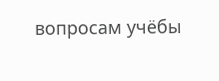вопросам учёбы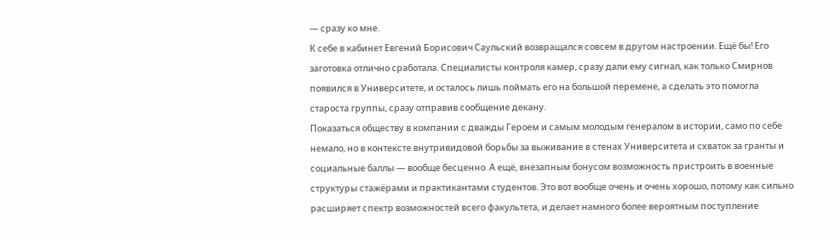— сразу ко мне.
К себе в кабинет Евгений Борисович Саульский возвращался совсем в другом настроении. Ещё бы! Его заготовка отлично сработала. Специалисты контроля камер, сразу дали ему сигнал, как только Смирнов появился в Университете, и осталось лишь поймать его на большой перемене, а сделать это помогла староста группы, сразу отправив сообщение декану.
Показаться обществу в компании с дважды Героем и самым молодым генералом в истории, само по себе немало, но в контексте внутривидовой борьбы за выживание в стенах Университета и схваток за гранты и социальные баллы — вообще бесценно. А ещё, внезапным бонусом возможность пристроить в военные структуры стажёрами и практикантами студентов. Это вот вообще очень и очень хорошо, потому как сильно расширяет спектр возможностей всего факультета, и делает намного более вероятным поступление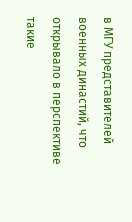в МГУ представителей военных династий, что открывало в перспективе такие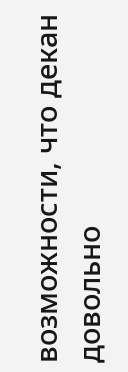возможности, что декан довольно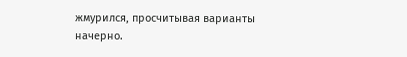жмурился, просчитывая варианты начерно.